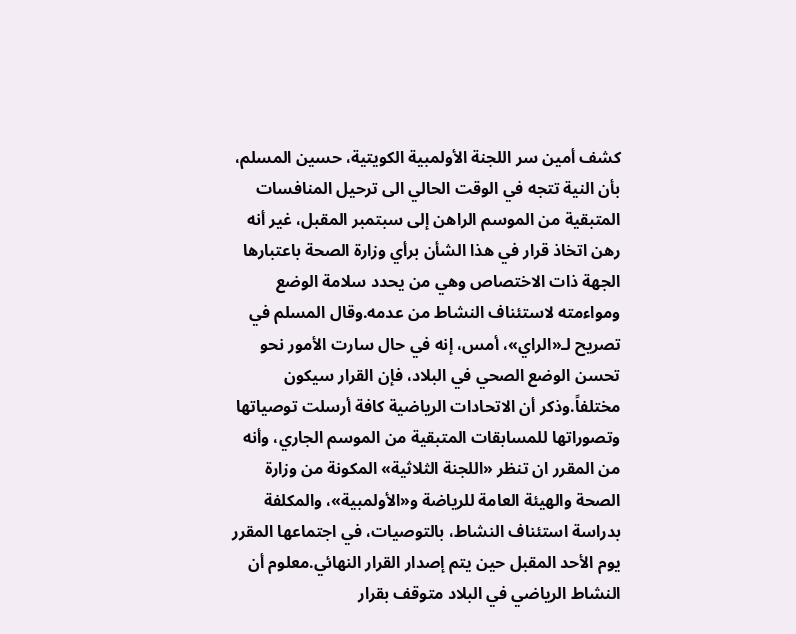كشف أمين سر اللجنة الأولمبية الكويتية، حسين المسلم، بأن النية تتجه في الوقت الحالي الى ترحيل المنافسات المتبقية من الموسم الراهن إلى سبتمبر المقبل، غير أنه رهن اتخاذ قرار في هذا الشأن برأي وزارة الصحة باعتبارها الجهة ذات الاختصاص وهي من يحدد سلامة الوضع ومواءمته لاستئناف النشاط من عدمه.وقال المسلم في تصريح لـ«الراي»، أمس، إنه في حال سارت الأمور نحو تحسن الوضع الصحي في البلاد، فإن القرار سيكون مختلفاً.وذكر أن الاتحادات الرياضية كافة أرسلت توصياتها وتصوراتها للمسابقات المتبقية من الموسم الجاري، وأنه من المقرر ان تنظر «اللجنة الثلاثية» المكونة من وزارة الصحة والهيئة العامة للرياضة و«الأولمبية»، والمكلفة بدراسة استئناف النشاط، بالتوصيات، في اجتماعها المقرر يوم الأحد المقبل حين يتم إصدار القرار النهائي.معلوم أن النشاط الرياضي في البلاد متوقف بقرار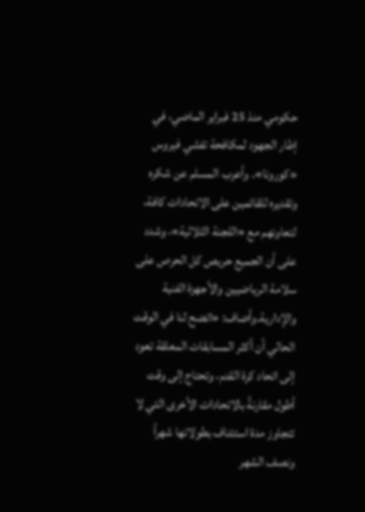حكومي منذ 25 فبراير الماضي، في إطار الجهود لمكافحة تفشي فيروس «كورونا». وأعرب المسلم عن شكره وتقديره للقائمين على الاتحادات كافة، لتعاونهم مع «اللجنة الثلاثية»، وشدد على أن الجميع حريص كل الحرص على سلامة الرياضيين والأجهزة الفنية والإدارية.وأضاف: «اتضح لنا في الوقت الحالي أن أكثر المسابقات المعلقة تعود إلى اتحاد كرة القدم، وتحتاج إلى وقت أطول مقارنةً بالاتحادات الأخرى التي لا تتجاوز مدة استئناف بطولاتها شهراً ونصف الشهر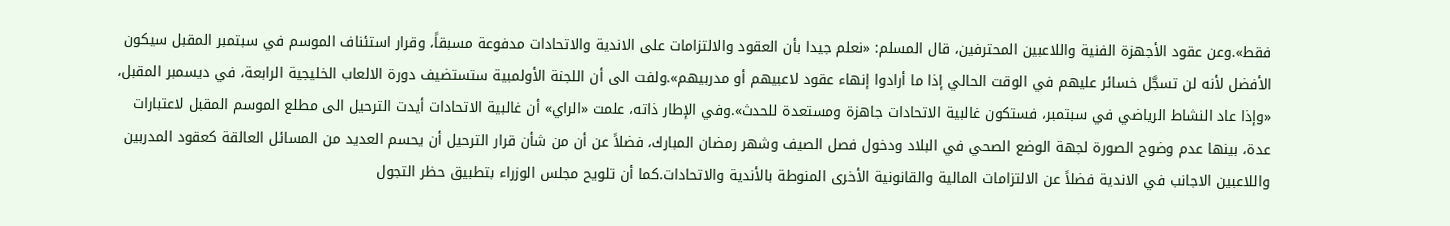فقط».وعن عقود الأجهزة الفنية واللاعبين المحترفين، قال المسلم: «نعلم جيدا بأن العقود والالتزامات على الاندية والاتحادات مدفوعة مسبقاً، وقرار استئناف الموسم في سبتمبر المقبل سيكون الأفضل لأنه لن تسجَّل خسائر عليهم في الوقت الحالي إذا ما أرادوا إنهاء عقود لاعبيهم أو مدربيهم».ولفت الى أن اللجنة الأولمبية ستستضيف دورة الالعاب الخليجية الرابعة، في ديسمبر المقبل، «وإذا عاد النشاط الرياضي في سبتمبر، فستكون غالبية الاتحادات جاهزة ومستعدة للحدث».وفي الإطار ذاته، علمت «الراي» أن غالبية الاتحادات أيدت الترحيل الى مطلع الموسم المقبل لاعتبارات عدة، بينها عدم وضوح الصورة لجهة الوضع الصحي في البلاد ودخول فصل الصيف وشهر رمضان المبارك، فضلاً عن أن من شأن قرار الترحيل أن يحسم العديد من المسائل العالقة كعقود المدربين واللاعبين الاجانب في الاندية فضلاً عن الالتزامات المالية والقانونية الأخرى المنوطة بالأندية والاتحادات.كما أن تلويح مجلس الوزراء بتطبيق حظر التجول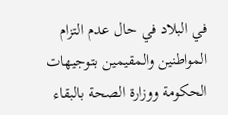في البلاد في حال عدم التزام المواطنين والمقيمين بتوجيهات الحكومة ووزارة الصحة بالبقاء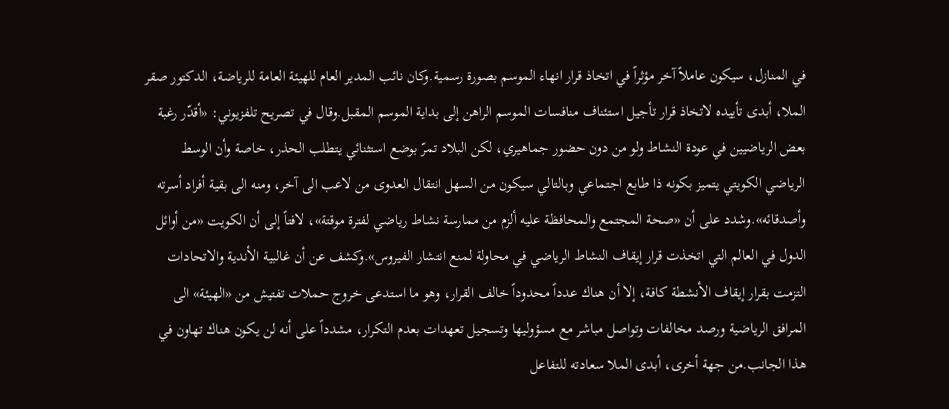في المنازل، سيكون عاملاً آخر مؤثراً في اتخاذ قرار انهاء الموسم بصورة رسمية.وكان نائب المدير العام للهيئة العامة للرياضة، الدكتور صقر الملا، أبدى تأييده لاتخاذ قرار تأجيل استئناف منافسات الموسم الراهن إلى بداية الموسم المقبل.وقال في تصريح تلفزيوني: «أقدّر رغبة بعض الرياضيين في عودة النشاط ولو من دون حضور جماهيري، لكن البلاد تمرّ بوضع استثنائي يتطلب الحذر، خاصة وأن الوسط الرياضي الكويتي يتميز بكونه ذا طابع اجتماعي وبالتالي سيكون من السهل انتقال العدوى من لاعب الى آخر، ومنه الى بقية أفراد أسرته وأصدقائه».وشدد على أن «صحة المجتمع والمحافظة عليه ألزم من ممارسة نشاط رياضي لفترة موقتة»، لافتاً إلى أن الكويت «من أوائل الدول في العالم التي اتخذت قرار إيقاف النشاط الرياضي في محاولة لمنع انتشار الفيروس».وكشف عن أن غالبية الأندية والاتحادات التزمت بقرار إيقاف الأنشطة كافة، إلا أن هناك عدداً محدوداً خالف القرار، وهو ما استدعى خروج حملات تفتيش من «الهيئة» الى المرافق الرياضية ورصد مخالفات وتواصل مباشر مع مسؤوليها وتسجيل تعهدات بعدم التكرار، مشدداً على أنه لن يكون هناك تهاون في هذا الجانب.من جهة أخرى، أبدى الملا سعادته للتفاعل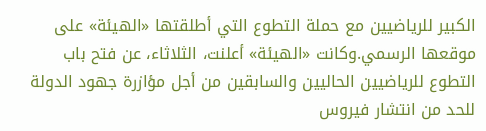الكبير للرياضيين مع حملة التطوع التي أطلقتها «الهيئة» على موقعها الرسمي.وكانت «الهيئة» أعلنت، الثلاثاء، عن فتح باب التطوع للرياضيين الحاليين والسابقين من أجل مؤازرة جهود الدولة للحد من انتشار فيروس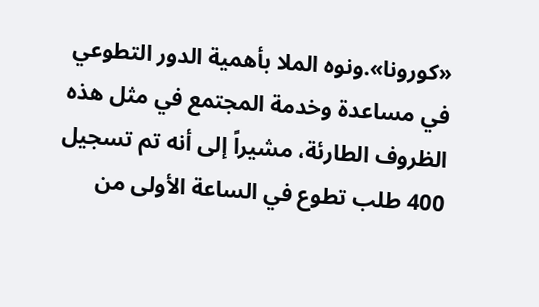«كورونا».ونوه الملا بأهمية الدور التطوعي في مساعدة وخدمة المجتمع في مثل هذه الظروف الطارئة، مشيراً إلى أنه تم تسجيل 400 طلب تطوع في الساعة الأولى من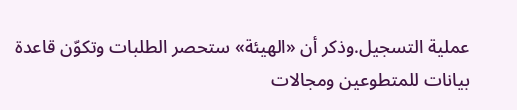عملية التسجيل.وذكر أن «الهيئة» ستحصر الطلبات وتكوّن قاعدة بيانات للمتطوعين ومجالات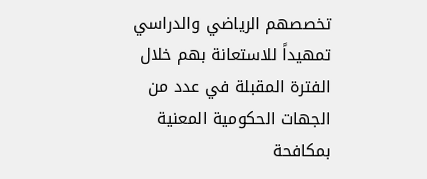تخصصهم الرياضي والدراسي تمهيداً للاستعانة بهم خلال الفترة المقبلة في عدد من الجهات الحكومية المعنية بمكافحة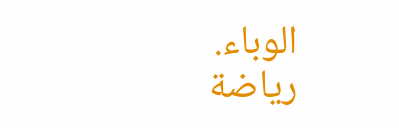الوباء.
رياضة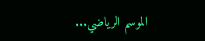الموسم الرياضي...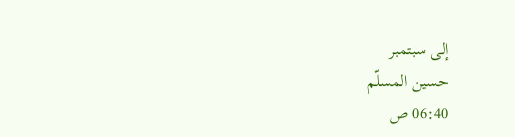إلى سبتمبر
حسين المسلّم
06:40 ص